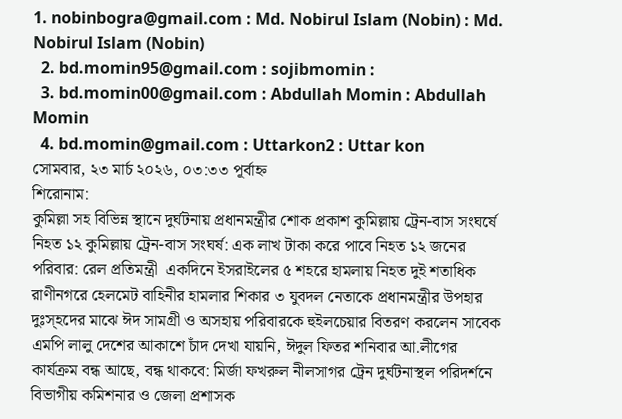1. nobinbogra@gmail.com : Md. Nobirul Islam (Nobin) : Md. Nobirul Islam (Nobin)
  2. bd.momin95@gmail.com : sojibmomin :
  3. bd.momin00@gmail.com : Abdullah Momin : Abdullah Momin
  4. bd.momin@gmail.com : Uttarkon2 : Uttar kon
সোমবার, ২৩ মার্চ ২০২৬, ০৩:৩৩ পূর্বাহ্ন
শিরোনাম:
কুমিল্লা সহ বিভিন্ন স্থানে দুর্ঘটনায় প্রধানমন্ত্রীর শোক প্রকাশ কুমিল্লায় ট্রেন-বাস সংঘর্ষে নিহত ১২ কুমিল্লায় ট্রেন-বাস সংঘর্ষ: এক লাখ টাকা করে পাবে নিহত ১২ জনের পরিবার: রেল প্রতিমন্ত্রী  একদিনে ইসরাইলের ৫ শহরে হামলায় নিহত দুই শতাধিক রাণীনগরে হেলমেট বাহিনীর হামলার শিকার ৩ যুবদল নেতাকে প্রধানমন্ত্রীর উপহার দুঃস্হদের মাঝে ঈদ সামগ্রী ও অসহায় পরিবারকে হুইলচেয়ার বিতরণ করলেন সাবেক এমপি লালু দেশের আকাশে চাঁদ দেখা যায়নি, ঈদুল ফিতর শনিবার আ.লীগের কার্যক্রম বন্ধ আছে, বন্ধ থাকবে: মির্জা ফখরুল নীলসাগর ট্রেন দুর্ঘটনাস্থল পরিদর্শনে বিভাগীয় কমিশনার ও জেলা প্রশাসক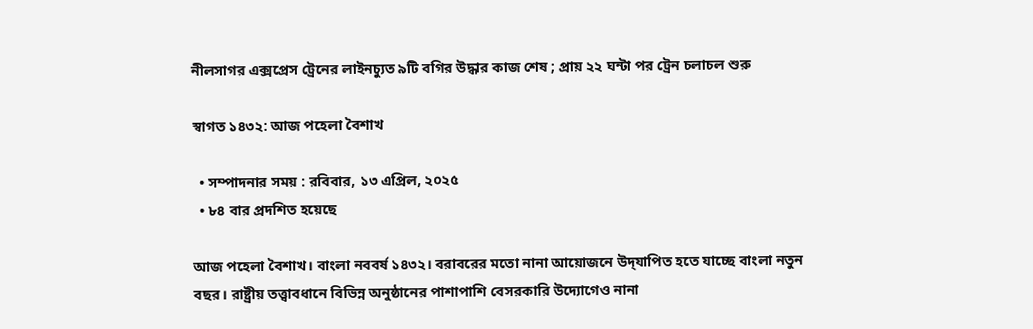নীলসাগর এক্সপ্রেস ট্রেনের লাইনচ্যুত ৯টি বগির উদ্ধার কাজ শেষ ; প্রায় ২২ ঘন্টা পর ট্রেন চলাচল শুরু

স্বাগত ১৪৩২: আজ পহেলা বৈশাখ

  • সম্পাদনার সময় : রবিবার, ১৩ এপ্রিল, ২০২৫
  • ৮৪ বার প্রদশিত হয়েছে

আজ পহেলা বৈশাখ। বাংলা নববর্ষ ১৪৩২। বরাবরের মতো নানা আয়োজনে উদ্‌যাপিত হতে যাচ্ছে বাংলা নতুন বছর। রাষ্ট্রীয় তত্ত্বাবধানে বিভিন্ন অনুষ্ঠানের পাশাপাশি বেসরকারি উদ্যোগেও নানা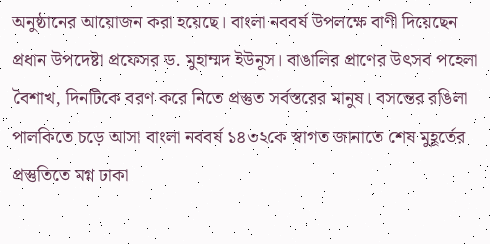অনুষ্ঠানের আয়োজন করা হয়েছে। বাংলা নববর্ষ উপলক্ষে বাণী দিয়েছেন প্রধান উপদেষ্টা প্রফেসর ড. মুহাম্মদ ইউনূস। বাঙালির প্রাণের উৎসব পহেলা বৈশাখ, দিনটিকে বরণ করে নিতে প্রস্তুত সর্বস্তরের মানুষ। বসন্তের রঙিলা পালকিতে চড়ে আসা বাংলা নববর্ষ ১৪৩২কে স্বাগত জানাতে শেষ মুহূর্তের প্রস্তুতিতে মগ্ন ঢাকা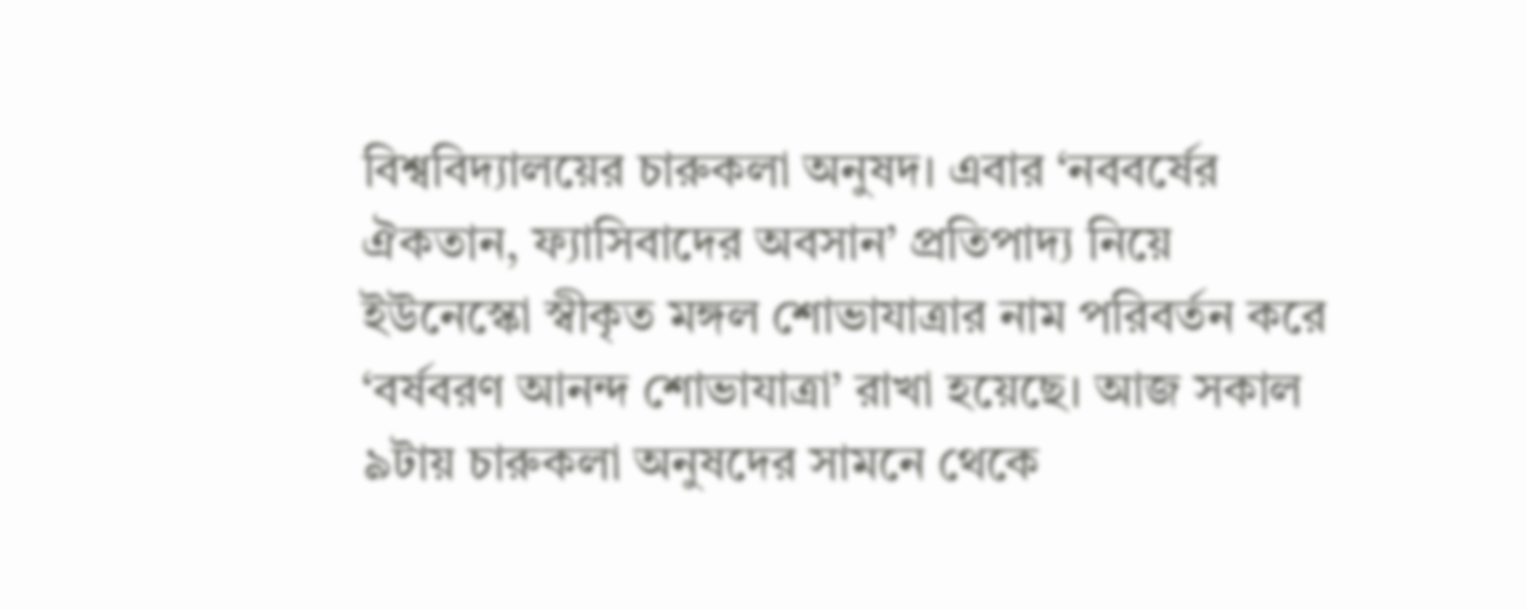বিশ্ববিদ্যালয়ের চারুকলা অনুষদ। এবার ‘নববর্ষের ঐকতান, ফ্যাসিবাদের অবসান’ প্রতিপাদ্য নিয়ে ইউনেস্কো স্বীকৃত মঙ্গল শোভাযাত্রার নাম পরিবর্তন করে ‘বর্ষবরণ আনন্দ শোভাযাত্রা’ রাখা হয়েছে। আজ সকাল ৯টায় চারুকলা অনুষদের সামনে থেকে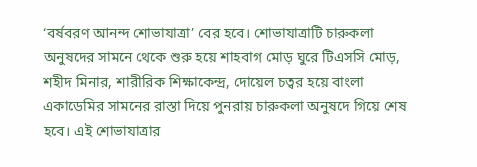‘বর্ষবরণ আনন্দ শোভাযাত্রা’ বের হবে। শোভাযাত্রাটি চারুকলা অনুষদের সামনে থেকে শুরু হয়ে শাহবাগ মোড় ঘুরে টিএসসি মোড়, শহীদ মিনার, শারীরিক শিক্ষাকেন্দ্র, দোয়েল চত্বর হয়ে বাংলা একাডেমির সামনের রাস্তা দিয়ে পুনরায় চারুকলা অনুষদে গিয়ে শেষ হবে। এই শোভাযাত্রার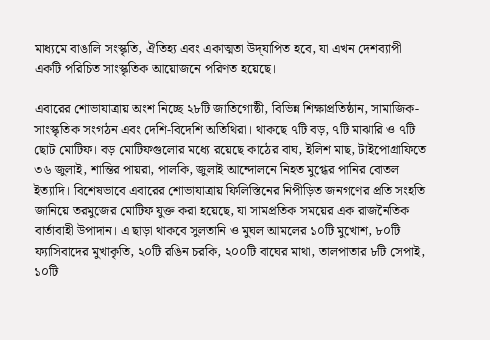মাধ্যমে বাঙালি সংস্কৃতি, ঐতিহ্য এবং একাত্মতা উদ্‌যাপিত হবে, যা এখন দেশব্যাপী একটি পরিচিত সাংস্কৃতিক আয়োজনে পরিণত হয়েছে।

এবারের শোভাযাত্রায় অংশ নিচ্ছে ২৮টি জাতিগোষ্ঠী, বিভিন্ন শিক্ষাপ্রতিষ্ঠান, সামাজিক-সাংস্কৃতিক সংগঠন এবং দেশি-বিদেশি অতিথিরা। থাকছে ৭টি বড়, ৭টি মাঝারি ও ৭টি ছোট মোটিফ। বড় মোটিফগুলোর মধ্যে রয়েছে কাঠের বাঘ, ইলিশ মাছ, টাইপোগ্রাফিতে ৩৬ জুলাই, শান্তির পায়রা, পালকি, জুলাই আন্দোলনে নিহত মুগ্ধের পানির বোতল ইত্যাদি। বিশেষভাবে এবারের শোভাযাত্রায় ফিলিস্তিনের নিপীড়িত জনগণের প্রতি সংহতি জানিয়ে তরমুজের মোটিফ যুক্ত করা হয়েছে, যা সামপ্রতিক সময়ের এক রাজনৈতিক বার্তাবাহী উপাদান। এ ছাড়া থাকবে সুলতানি ও মুঘল আমলের ১০টি মুখোশ, ৮০টি ফ্যাসিবাদের মুখাকৃতি, ২০টি রঙিন চরকি, ২০০টি বাঘের মাথা, তালপাতার ৮টি সেপাই, ১০টি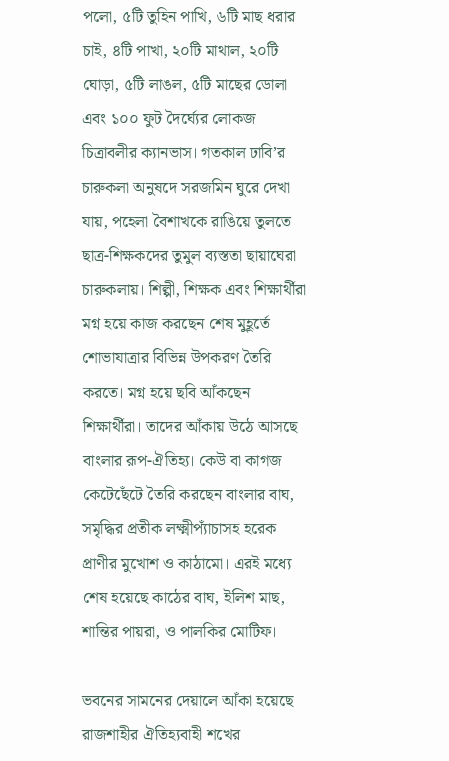পলো, ৫টি তুহিন পাখি, ৬টি মাছ ধরার চাই, ৪টি পাখা, ২০টি মাথাল, ২০টি ঘোড়া, ৫টি লাঙল, ৫টি মাছের ডোলা এবং ১০০ ফুট দৈর্ঘ্যের লোকজ চিত্রাবলীর ক্যানভাস। গতকাল ঢাবি’র চারুকলা অনুষদে সরজমিন ঘুরে দেখা যায়, পহেলা বৈশাখকে রাঙিয়ে তুলতে ছাত্র-শিক্ষকদের তুমুল ব্যস্ততা ছায়াঘেরা চারুকলায়। শিল্পী, শিক্ষক এবং শিক্ষার্থীরা মগ্ন হয়ে কাজ করছেন শেষ মুহূর্তে শোভাযাত্রার বিভিন্ন উপকরণ তৈরি করতে। মগ্ন হয়ে ছবি আঁকছেন শিক্ষার্থীরা। তাদের আঁকায় উঠে আসছে বাংলার রূপ-ঐতিহ্য। কেউ বা কাগজ কেটেছেঁটে তৈরি করছেন বাংলার বাঘ, সমৃদ্ধির প্রতীক লক্ষ্মীপ্যাঁচাসহ হরেক প্রাণীর মুখোশ ও কাঠামো। এরই মধ্যে শেষ হয়েছে কাঠের বাঘ, ইলিশ মাছ, শান্তির পায়রা, ও পালকির মোটিফ।

ভবনের সামনের দেয়ালে আঁকা হয়েছে রাজশাহীর ঐতিহ্যবাহী শখের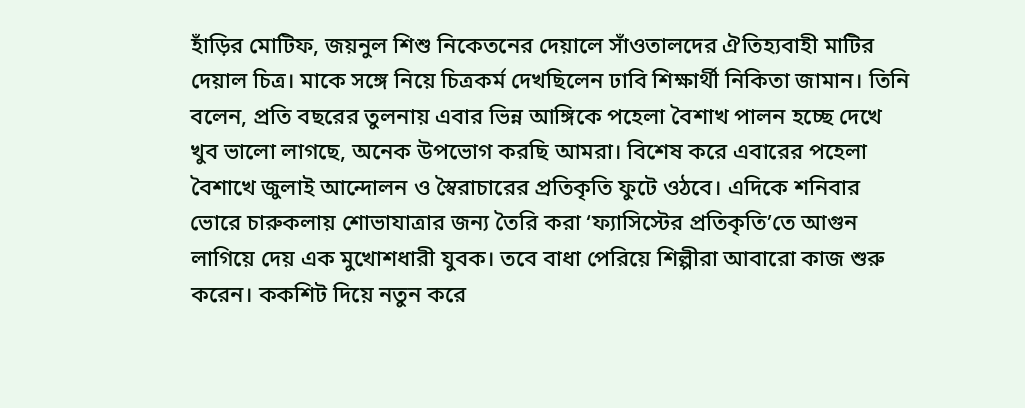হাঁড়ির মোটিফ, জয়নুল শিশু নিকেতনের দেয়ালে সাঁওতালদের ঐতিহ্যবাহী মাটির দেয়াল চিত্র। মাকে সঙ্গে নিয়ে চিত্রকর্ম দেখছিলেন ঢাবি শিক্ষার্থী নিকিতা জামান। তিনি বলেন, প্রতি বছরের তুলনায় এবার ভিন্ন আঙ্গিকে পহেলা বৈশাখ পালন হচ্ছে দেখে খুব ভালো লাগছে, অনেক উপভোগ করছি আমরা। বিশেষ করে এবারের পহেলা বৈশাখে জুলাই আন্দোলন ও স্বৈরাচারের প্রতিকৃতি ফুটে ওঠবে। এদিকে শনিবার ভোরে চারুকলায় শোভাযাত্রার জন্য তৈরি করা ‘ফ্যাসিস্টের প্রতিকৃতি’তে আগুন লাগিয়ে দেয় এক মুখোশধারী যুবক। তবে বাধা পেরিয়ে শিল্পীরা আবারো কাজ শুরু করেন। ককশিট দিয়ে নতুন করে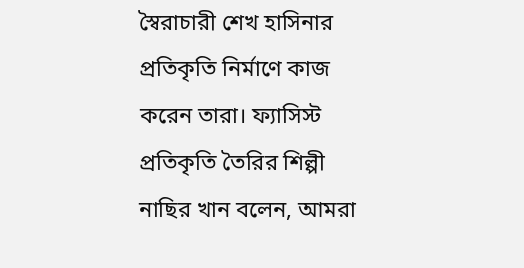স্বৈরাচারী শেখ হাসিনার প্রতিকৃতি নির্মাণে কাজ করেন তারা। ফ্যাসিস্ট প্রতিকৃতি তৈরির শিল্পী নাছির খান বলেন, আমরা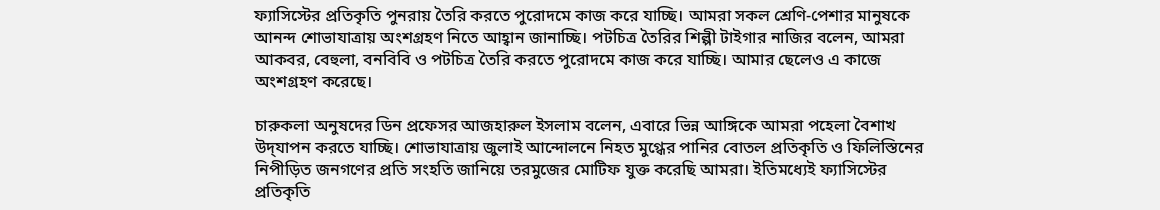ফ্যাসিস্টের প্রতিকৃতি পুনরায় তৈরি করতে পুরোদমে কাজ করে যাচ্ছি। আমরা সকল শ্রেণি-পেশার মানুষকে আনন্দ শোভাযাত্রায় অংশগ্রহণ নিতে আহ্বান জানাচ্ছি। পটচিত্র তৈরির শিল্পী টাইগার নাজির বলেন, আমরা আকবর, বেহুলা, বনবিবি ও পটচিত্র তৈরি করতে পুরোদমে কাজ করে যাচ্ছি। আমার ছেলেও এ কাজে অংশগ্রহণ করেছে।

চারুকলা অনুষদের ডিন প্রফেসর আজহারুল ইসলাম বলেন, এবারে ভিন্ন আঙ্গিকে আমরা পহেলা বৈশাখ উদ্‌যাপন করতে যাচ্ছি। শোভাযাত্রায় জুলাই আন্দোলনে নিহত মুগ্ধের পানির বোতল প্রতিকৃতি ও ফিলিস্তিনের নিপীড়িত জনগণের প্রতি সংহতি জানিয়ে তরমুজের মোটিফ যুক্ত করেছি আমরা। ইতিমধ্যেই ফ্যাসিস্টের প্রতিকৃতি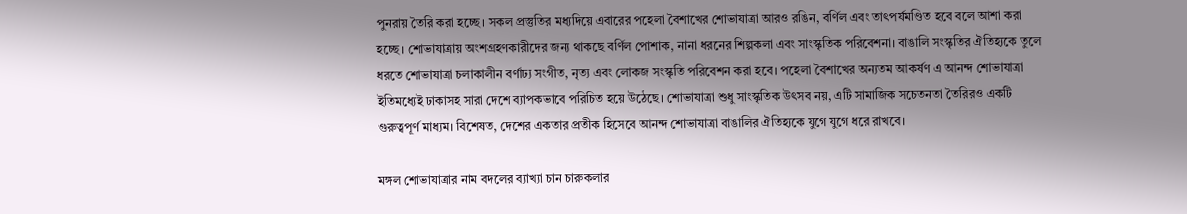পুনরায় তৈরি করা হচ্ছে। সকল প্রস্তুতির মধ্যদিয়ে এবারের পহেলা বৈশাখের শোভাযাত্রা আরও রঙিন, বর্ণিল এবং তাৎপর্যমণ্ডিত হবে বলে আশা করা হচ্ছে। শোভাযাত্রায় অংশগ্রহণকারীদের জন্য থাকছে বর্ণিল পোশাক, নানা ধরনের শিল্পকলা এবং সাংস্কৃতিক পরিবেশনা। বাঙালি সংস্কৃতির ঐতিহ্যকে তুলে ধরতে শোভাযাত্রা চলাকালীন বর্ণাঢ্য সংগীত, নৃত্য এবং লোকজ সংস্কৃতি পরিবেশন করা হবে। পহেলা বৈশাখের অন্যতম আকর্ষণ এ আনন্দ শোভাযাত্রা ইতিমধ্যেই ঢাকাসহ সারা দেশে ব্যাপকভাবে পরিচিত হয়ে উঠেছে। শোভাযাত্রা শুধু সাংস্কৃতিক উৎসব নয়, এটি সামাজিক সচেতনতা তৈরিরও একটি গুরুত্বপূর্ণ মাধ্যম। বিশেষত, দেশের একতার প্রতীক হিসেবে আনন্দ শোভাযাত্রা বাঙালির ঐতিহ্যকে যুগে যুগে ধরে রাখবে।

মঙ্গল শোভাযাত্রার নাম বদলের ব্যাখ্যা চান চারুকলার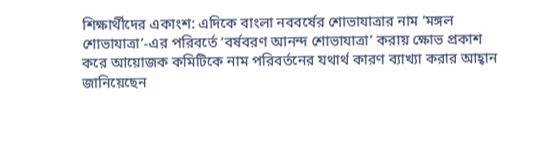শিক্ষার্থীদের একাংশ: এদিকে বাংলা নববর্ষের শোভাযাত্রার নাম ‘মঙ্গল শোভাযাত্রা’-এর পরিবর্তে ‘বর্ষবরণ আনন্দ শোভাযাত্রা’ করায় ক্ষোভ প্রকাশ করে আয়োজক কমিটিকে নাম পরিবর্তনের যথার্থ কারণ ব্যাখ্যা করার আহ্বান জানিয়েছেন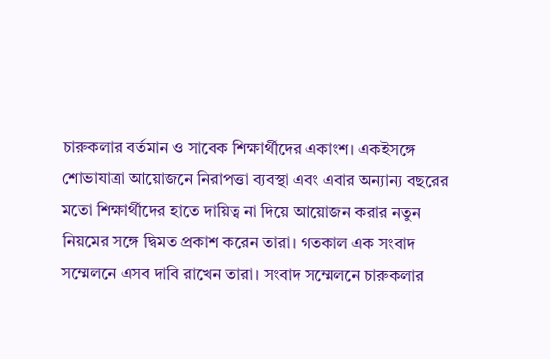চারুকলার বর্তমান ও সাবেক শিক্ষার্থীদের একাংশ। একইসঙ্গে শোভাযাত্রা আয়োজনে নিরাপত্তা ব্যবস্থা এবং এবার অন্যান্য বছরের মতো শিক্ষার্থীদের হাতে দায়িত্ব না দিয়ে আয়োজন করার নতুন নিয়মের সঙ্গে দ্বিমত প্রকাশ করেন তারা। গতকাল এক সংবাদ সম্মেলনে এসব দাবি রাখেন তারা। সংবাদ সম্মেলনে চারুকলার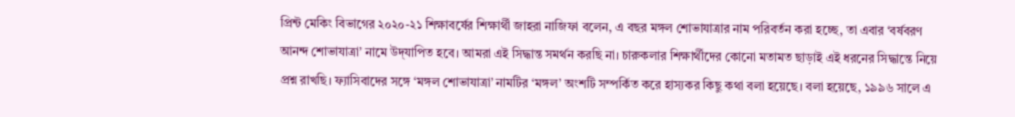প্রিন্ট মেকিং বিভাগের ২০২০-২১ শিক্ষাবর্ষের শিক্ষার্থী জাহরা নাজিফা বলেন, এ বছর মঙ্গল শোভাযাত্রার নাম পরিবর্তন করা হচ্ছে, তা এবার ‘বর্ষবরণ আনন্দ শোভাযাত্রা’ নামে উদ্‌যাপিত হবে। আমরা এই সিদ্ধান্ত সমর্থন করছি না। চারুকলার শিক্ষার্থীদের কোনো মতামত ছাড়াই এই ধরনের সিদ্ধান্তে নিয়ে প্রশ্ন রাখছি। ফ্যাসিবাদের সঙ্গে ‘মঙ্গল শোভাযাত্রা’ নামটির ‘মঙ্গল’ অংশটি সম্পর্কিত করে হাস্যকর কিছু কথা বলা হয়েছে। বলা হয়েছে, ১৯৯৬ সালে এ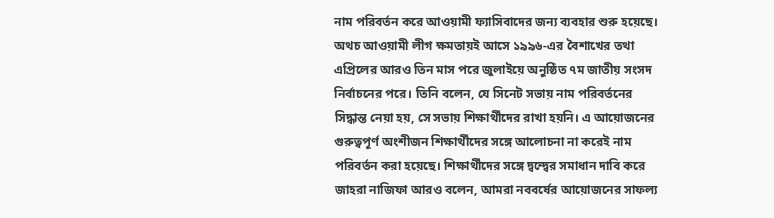নাম পরিবর্তন করে আওয়ামী ফ্যাসিবাদের জন্য ব্যবহার শুরু হয়েছে। অথচ আওয়ামী লীগ ক্ষমতায়ই আসে ১৯৯৬-এর বৈশাখের তথা এপ্রিলের আরও তিন মাস পরে জুলাইয়ে অনুষ্ঠিত ৭ম জাতীয় সংসদ নির্বাচনের পরে। তিনি বলেন, যে সিনেট সভায় নাম পরিবর্তনের সিদ্ধান্ত নেয়া হয়, সে সভায় শিক্ষার্থীদের রাখা হয়নি। এ আয়োজনের গুরুত্বপূর্ণ অংশীজন শিক্ষার্থীদের সঙ্গে আলোচনা না করেই নাম পরিবর্তন করা হয়েছে। শিক্ষার্থীদের সঙ্গে দ্বন্দ্বের সমাধান দাবি করে জাহরা নাজিফা আরও বলেন, আমরা নববর্ষের আয়োজনের সাফল্য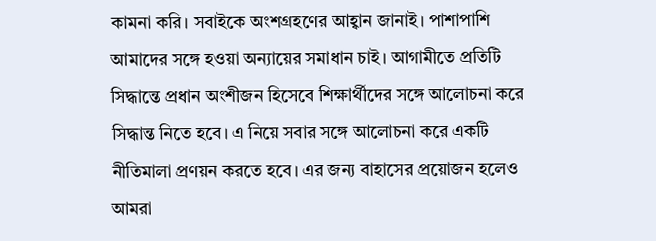কামনা করি। সবাইকে অংশগ্রহণের আহ্বান জানাই। পাশাপাশি আমাদের সঙ্গে হওয়া অন্যায়ের সমাধান চাই। আগামীতে প্রতিটি সিদ্ধান্তে প্রধান অংশীজন হিসেবে শিক্ষার্থীদের সঙ্গে আলোচনা করে সিদ্ধান্ত নিতে হবে। এ নিয়ে সবার সঙ্গে আলোচনা করে একটি নীতিমালা প্রণয়ন করতে হবে। এর জন্য বাহাসের প্রয়োজন হলেও আমরা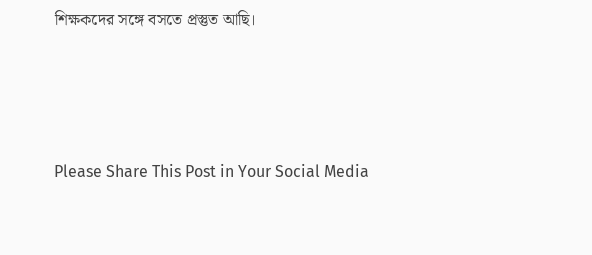শিক্ষকদের সঙ্গে বসতে প্রস্তুত আছি।





Please Share This Post in Your Social Media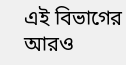এই বিভাগের আরও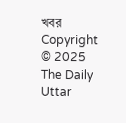খবর
Copyright © 2025 The Daily Uttar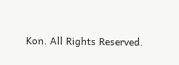Kon. All Rights Reserved.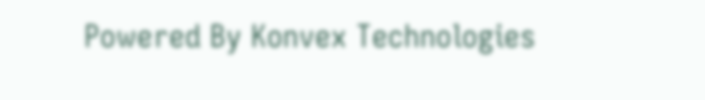Powered By Konvex Technologies